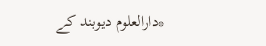*دارالعلوم دیوبند کے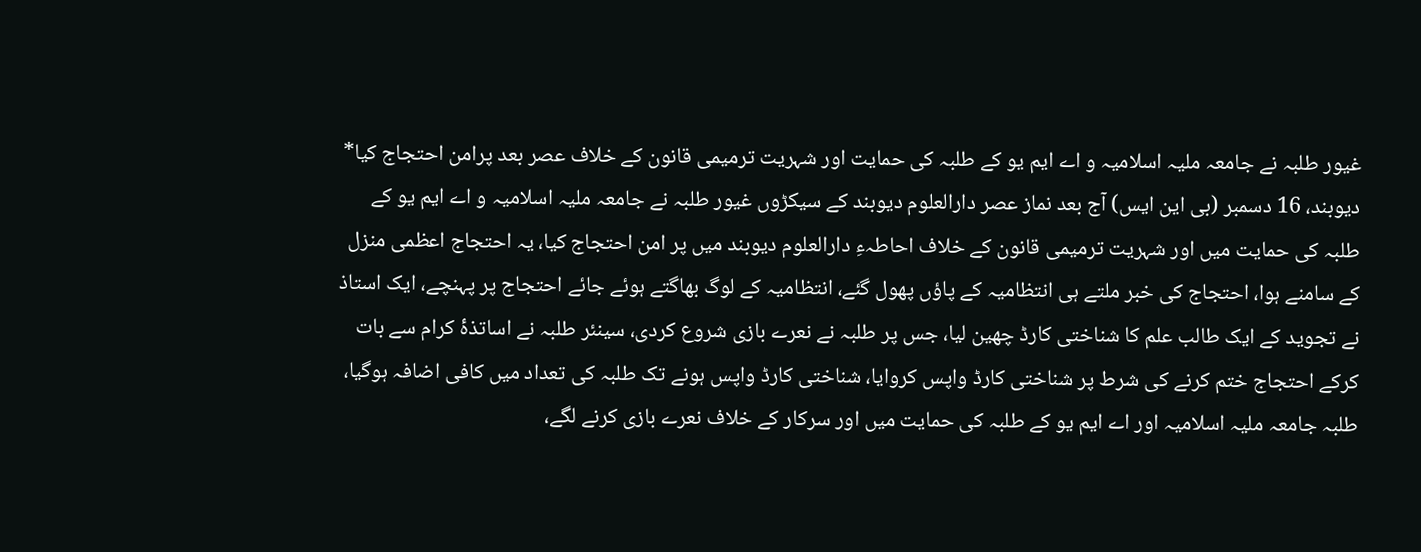غیور طلبہ نے جامعہ ملیہ اسلامیہ و اے ایم یو کے طلبہ کی حمایت اور شہریت ترمیمی قانون کے خلاف عصر بعد پرامن احتجاج کیا*
دیوبند، 16 دسمبر (بی این ایس) آج بعد نماز عصر دارالعلوم دیوبند کے سیکڑوں غیور طلبہ نے جامعہ ملیہ اسلامیہ و اے ایم یو کے طلبہ کی حمایت میں اور شہریت ترمیمی قانون کے خلاف احاطہءِ دارالعلوم دیوبند میں پر امن احتجاج کیا، یہ احتجاج اعظمی منزل کے سامنے ہوا، احتجاج کی خبر ملتے ہی انتظامیہ کے پاؤں پھول گئے، انتظامیہ کے لوگ بھاگتے ہوئے جائے احتجاج پر پہنچے، ایک استاذ نے تجوید کے ایک طالب علم کا شناختی کارڈ چھین لیا، جس پر طلبہ نے نعرے بازی شروع کردی، سینئر طلبہ نے اساتذۂ کرام سے بات کرکے احتجاج ختم کرنے کی شرط پر شناختی کارڈ واپس کروایا، شناختی کارڈ واپس ہونے تک طلبہ کی تعداد میں کافی اضافہ ہوگیا، طلبہ جامعہ ملیہ اسلامیہ اور اے ایم یو کے طلبہ کی حمایت میں اور سرکار کے خلاف نعرے بازی کرنے لگے،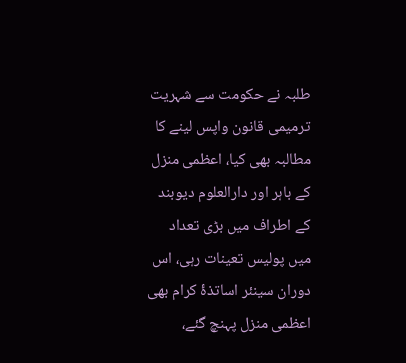طلبہ نے حکومت سے شہریت ترمیمی قانون واپس لینے کا مطالبہ بھی کیا، اعظمی منزل کے باہر اور دارالعلوم دیوبند کے اطراف میں بڑی تعداد میں پولیس تعینات رہی، اس دوران سینئر اساتذۂ کرام بھی اعظمی منزل پہنچ گئے،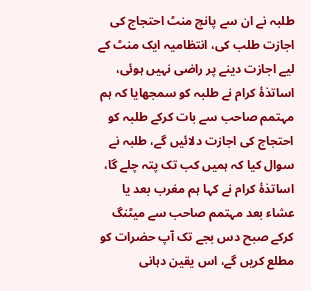طلبہ نے ان سے پانچ منٹ احتجاج کی اجازت طلب کی، انتظامیہ ایک منٹ کے لیے اجازت دینے پر راضی نہیں ہوئی، اساتذۂ کرام نے طلبہ کو سمجھایا کہ ہم مہتمم صاحب سے بات کرکے طلبہ کو احتجاج کی اجازت دلائیں گے، طلبہ نے سوال کیا کہ ہمیں کب تک پتہ چلے گا، اساتذۂ کرام نے کہا ہم مغرب بعد یا عشاء بعد مہتمم صاحب سے میٹنگ کرکے صبح دس بجے تک آپ حضرات کو مطلع کریں گے، اس یقین دہانی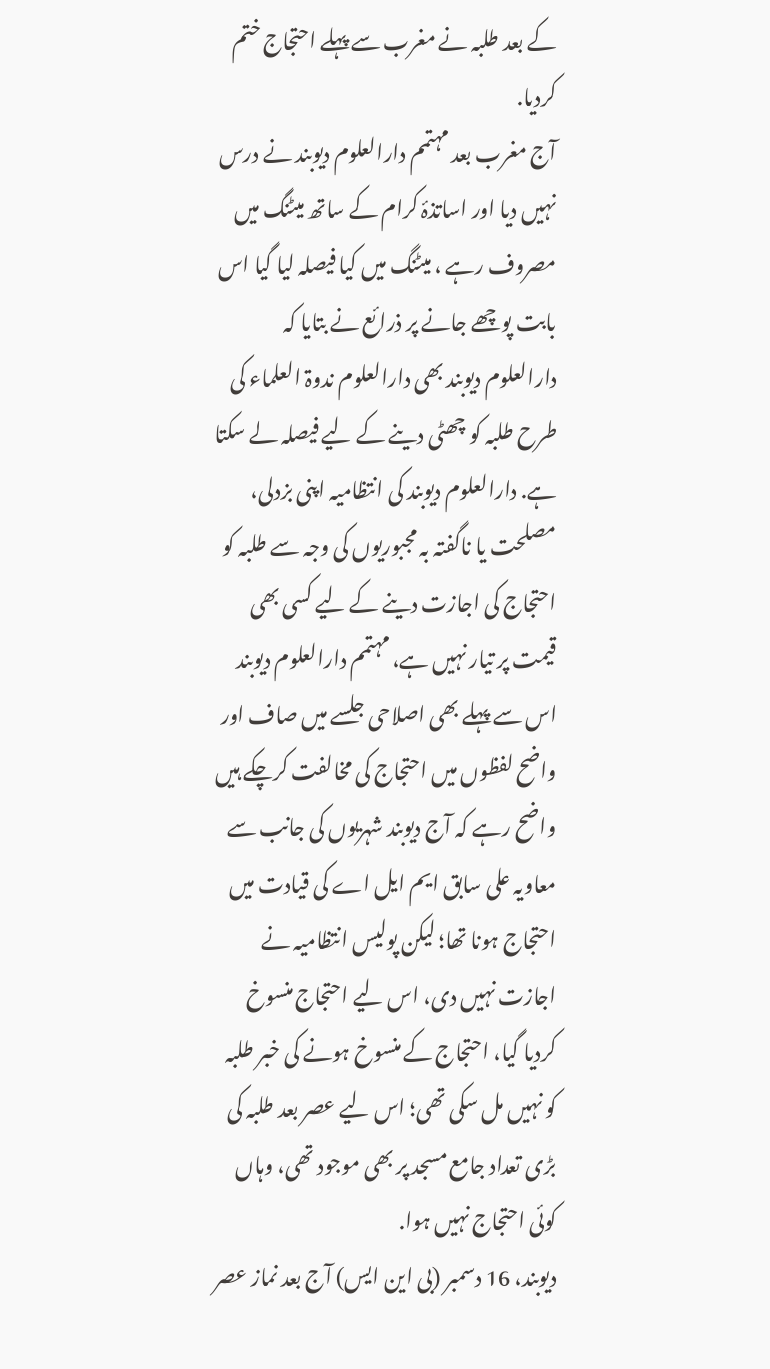کے بعد طلبہ نے مغرب سے پہلے احتجاج ختم کردیا.
آج مغرب بعد مہتمم دارالعلوم دیوبند نے درس نہیں دیا اور اساتذۂ کرام کے ساتھ میٹنگ میں مصروف رہے ، میٹنگ میں کیا فیصلہ لیا گیا اس بابت پوچھے جانے پر ذرائع نے بتایا کہ دارالعلوم دیوبند بھی دارالعلوم ندوۃ العلماء کی طرح طلبہ کو چھٹی دینے کے لیے فیصلہ لے سکتا ہے. دارالعلوم دیوبند کی انتظامیہ اپنی بزدلی، مصلحت یا ناگفتہ بہ مجبوریوں کی وجہ سے طلبہ کو احتجاج کی اجازت دینے کے لیے کسی بھی قیمت پر تیار نہیں ہے، مہتمم دارالعلوم دیوبند اس سے پہلے بھی اصلاحی جلسے میں صاف اور واضح لفظوں میں احتجاج کی مخالفت کرچکے ہیں
واضح رہے کہ آج دیوبند شہریوں کی جانب سے معاویہ علی سابق ایم ایل اے کی قیادت میں احتجاج ہونا تھا؛ لیکن پولیس انتظامیہ نے اجازت نہیں دی، اس لیے احتجاج منسوخ کردیا گیا، احتجاج کے منسوخ ہونے کی خبر طلبہ کو نہیں مل سکی تھی؛ اس لیے عصر بعد طلبہ کی بڑی تعداد جامع مسجد پر بھی موجود تھی، وہاں کوئی احتجاج نہیں ہوا.
دیوبند، 16 دسمبر (بی این ایس) آج بعد نماز عصر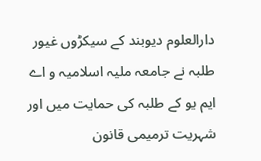دارالعلوم دیوبند کے سیکڑوں غیور طلبہ نے جامعہ ملیہ اسلامیہ و اے ایم یو کے طلبہ کی حمایت میں اور شہریت ترمیمی قانون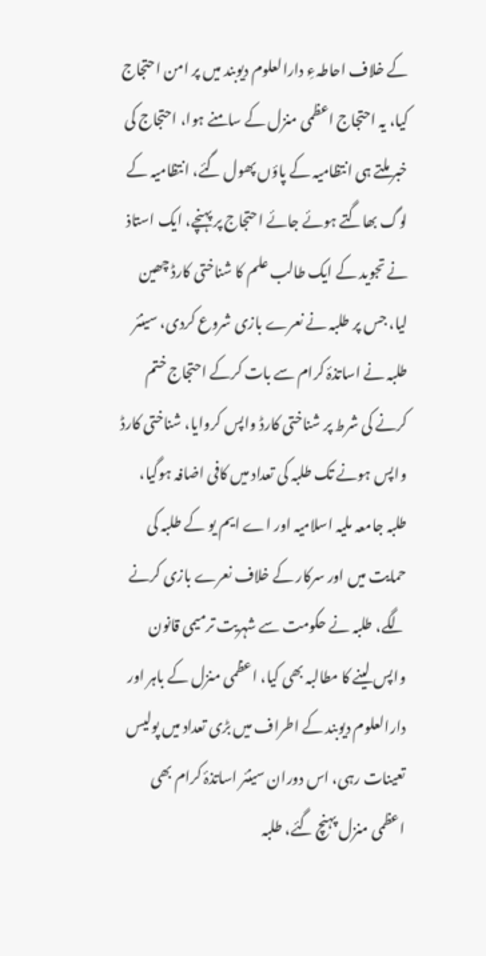کے خلاف احاطہءِ دارالعلوم دیوبند میں پر امن احتجاج کیا، یہ احتجاج اعظمی منزل کے سامنے ہوا، احتجاج کی خبر ملتے ہی انتظامیہ کے پاؤں پھول گئے، انتظامیہ کے لوگ بھاگتے ہوئے جائے احتجاج پر پہنچے، ایک استاذ نے تجوید کے ایک طالب علم کا شناختی کارڈ چھین لیا، جس پر طلبہ نے نعرے بازی شروع کردی، سینئر طلبہ نے اساتذۂ کرام سے بات کرکے احتجاج ختم کرنے کی شرط پر شناختی کارڈ واپس کروایا، شناختی کارڈ واپس ہونے تک طلبہ کی تعداد میں کافی اضافہ ہوگیا، طلبہ جامعہ ملیہ اسلامیہ اور اے ایم یو کے طلبہ کی حمایت میں اور سرکار کے خلاف نعرے بازی کرنے لگے، طلبہ نے حکومت سے شہریت ترمیمی قانون واپس لینے کا مطالبہ بھی کیا، اعظمی منزل کے باہر اور دارالعلوم دیوبند کے اطراف میں بڑی تعداد میں پولیس تعینات رہی، اس دوران سینئر اساتذۂ کرام بھی اعظمی منزل پہنچ گئے، طلبہ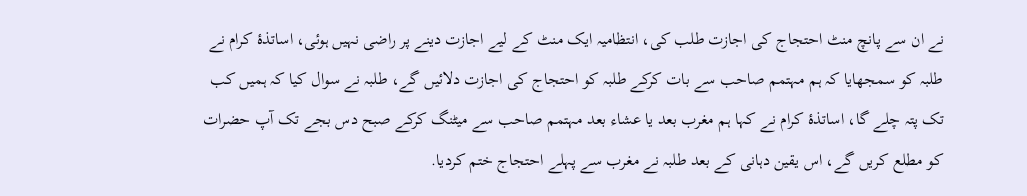نے ان سے پانچ منٹ احتجاج کی اجازت طلب کی، انتظامیہ ایک منٹ کے لیے اجازت دینے پر راضی نہیں ہوئی، اساتذۂ کرام نے طلبہ کو سمجھایا کہ ہم مہتمم صاحب سے بات کرکے طلبہ کو احتجاج کی اجازت دلائیں گے، طلبہ نے سوال کیا کہ ہمیں کب تک پتہ چلے گا، اساتذۂ کرام نے کہا ہم مغرب بعد یا عشاء بعد مہتمم صاحب سے میٹنگ کرکے صبح دس بجے تک آپ حضرات کو مطلع کریں گے، اس یقین دہانی کے بعد طلبہ نے مغرب سے پہلے احتجاج ختم کردیا.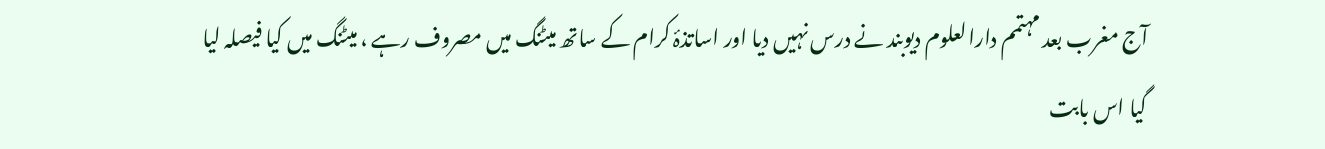آج مغرب بعد مہتمم دارالعلوم دیوبند نے درس نہیں دیا اور اساتذۂ کرام کے ساتھ میٹنگ میں مصروف رہے ، میٹنگ میں کیا فیصلہ لیا گیا اس بابت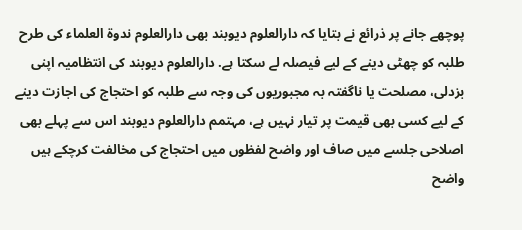پوچھے جانے پر ذرائع نے بتایا کہ دارالعلوم دیوبند بھی دارالعلوم ندوۃ العلماء کی طرح طلبہ کو چھٹی دینے کے لیے فیصلہ لے سکتا ہے. دارالعلوم دیوبند کی انتظامیہ اپنی بزدلی، مصلحت یا ناگفتہ بہ مجبوریوں کی وجہ سے طلبہ کو احتجاج کی اجازت دینے کے لیے کسی بھی قیمت پر تیار نہیں ہے، مہتمم دارالعلوم دیوبند اس سے پہلے بھی اصلاحی جلسے میں صاف اور واضح لفظوں میں احتجاج کی مخالفت کرچکے ہیں
واضح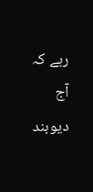رہے کہ آج دیوبند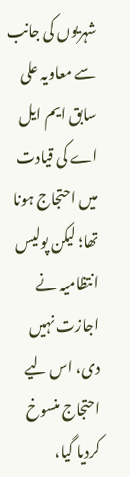شہریوں کی جانب سے معاویہ علی سابق ایم ایل اے کی قیادت میں احتجاج ہونا تھا؛ لیکن پولیس انتظامیہ نے اجازت نہیں دی، اس لیے احتجاج منسوخ کردیا گیا،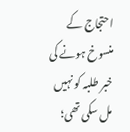احتجاج کے منسوخ ہونے کی خبر طلبہ کو نہیں مل سکی تھی؛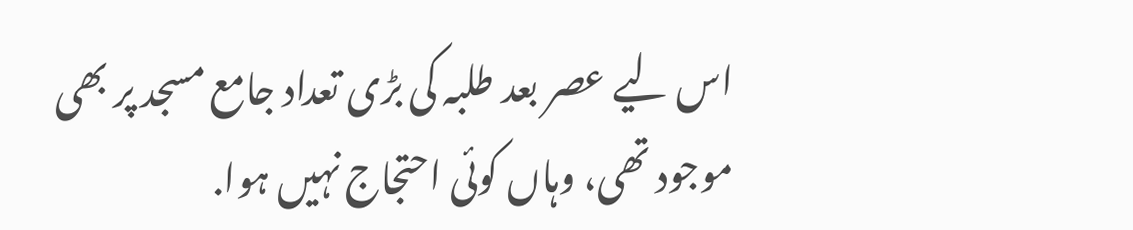اس لیے عصر بعد طلبہ کی بڑی تعداد جامع مسجد پر بھی موجود تھی، وہاں کوئی احتجاج نہیں ہوا.